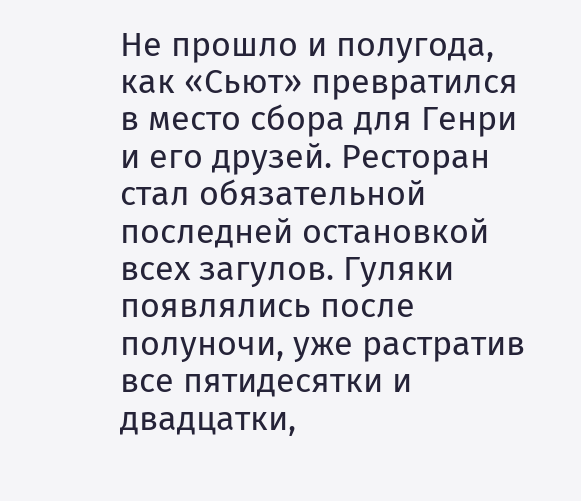Не прошло и полугода, как «Сьют» превратился в место сбора для Генри и его друзей. Ресторан стал обязательной последней остановкой всех загулов. Гуляки появлялись после полуночи, уже растратив все пятидесятки и двадцатки,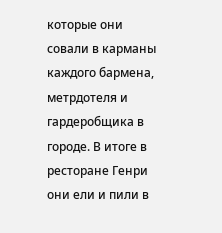которые они совали в карманы каждого бармена, метрдотеля и гардеробщика в городе. В итоге в ресторане Генри они ели и пили в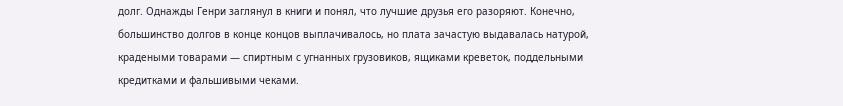долг. Однажды Генри заглянул в книги и понял, что лучшие друзья его разоряют. Конечно, большинство долгов в конце концов выплачивалось, но плата зачастую выдавалась натурой, крадеными товарами — спиртным с угнанных грузовиков, ящиками креветок, поддельными кредитками и фальшивыми чеками.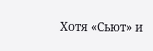Хотя «Сьют» и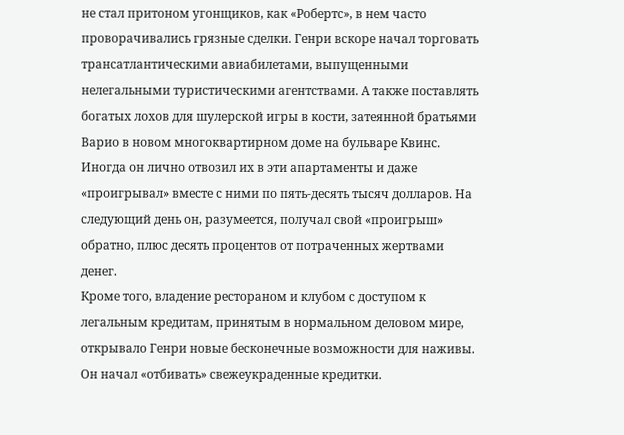не стал притоном угонщиков, как «Робертс», в нем часто проворачивались грязные сделки. Генри вскоре начал торговать трансатлантическими авиабилетами, выпущенными нелегальными туристическими агентствами. А также поставлять богатых лохов для шулерской игры в кости, затеянной братьями Варио в новом многоквартирном доме на бульваре Квинс. Иногда он лично отвозил их в эти апартаменты и даже «проигрывал» вместе с ними по пять-десять тысяч долларов. На следующий день он, разумеется, получал свой «проигрыш» обратно, плюс десять процентов от потраченных жертвами денег.
Кроме того, владение рестораном и клубом с доступом к легальным кредитам, принятым в нормальном деловом мире, открывало Генри новые бесконечные возможности для наживы. Он начал «отбивать» свежеукраденные кредитки.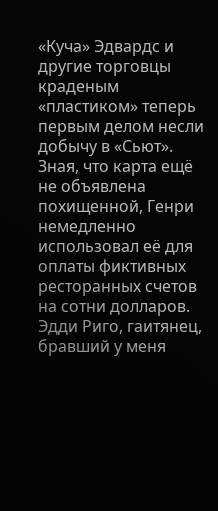«Куча» Эдвардс и другие торговцы краденым «пластиком» теперь первым делом несли добычу в «Сьют». Зная, что карта ещё не объявлена похищенной, Генри немедленно использовал её для оплаты фиктивных ресторанных счетов на сотни долларов.
Эдди Риго, гаитянец, бравший у меня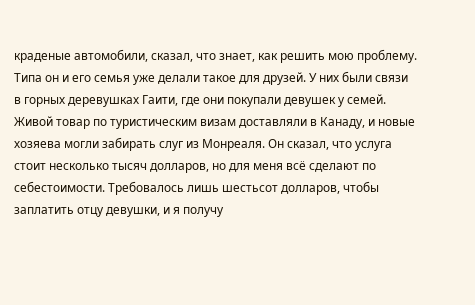краденые автомобили, сказал, что знает, как решить мою проблему. Типа он и его семья уже делали такое для друзей. У них были связи в горных деревушках Гаити, где они покупали девушек у семей. Живой товар по туристическим визам доставляли в Канаду, и новые хозяева могли забирать слуг из Монреаля. Он сказал, что услуга стоит несколько тысяч долларов, но для меня всё сделают по себестоимости. Требовалось лишь шестьсот долларов, чтобы заплатить отцу девушки, и я получу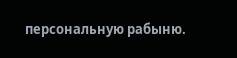персональную рабыню.